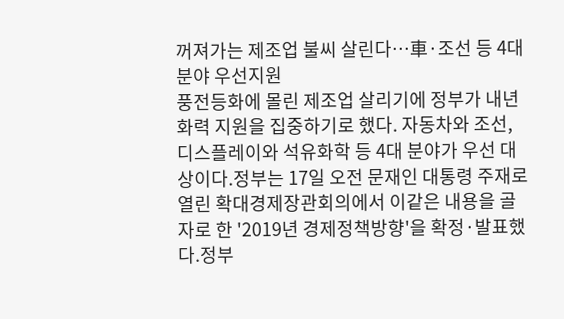꺼져가는 제조업 불씨 살린다…車·조선 등 4대 분야 우선지원
풍전등화에 몰린 제조업 살리기에 정부가 내년 화력 지원을 집중하기로 했다. 자동차와 조선, 디스플레이와 석유화학 등 4대 분야가 우선 대상이다.정부는 17일 오전 문재인 대통령 주재로 열린 확대경제장관회의에서 이같은 내용을 골자로 한 '2019년 경제정책방향'을 확정·발표했다.정부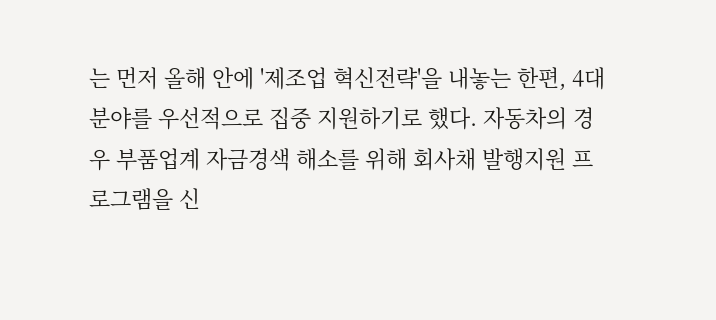는 먼저 올해 안에 '제조업 혁신전략'을 내놓는 한편, 4대 분야를 우선적으로 집중 지원하기로 했다. 자동차의 경우 부품업계 자금경색 해소를 위해 회사채 발행지원 프로그램을 신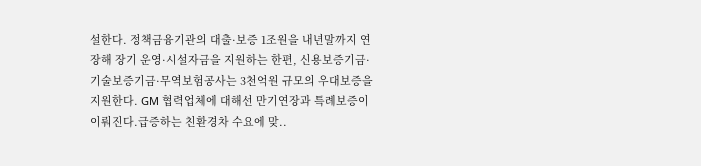설한다. 정책금융기관의 대출·보증 1조원을 내년말까지 연장해 장기 운영·시설자금을 지원하는 한편, 신용보증기금·기술보증기금·무역보험공사는 3천억원 규모의 우대보증을 지원한다. GM 협력업체에 대해선 만기연장과 특례보증이 이뤄진다.급증하는 친환경차 수요에 맞..